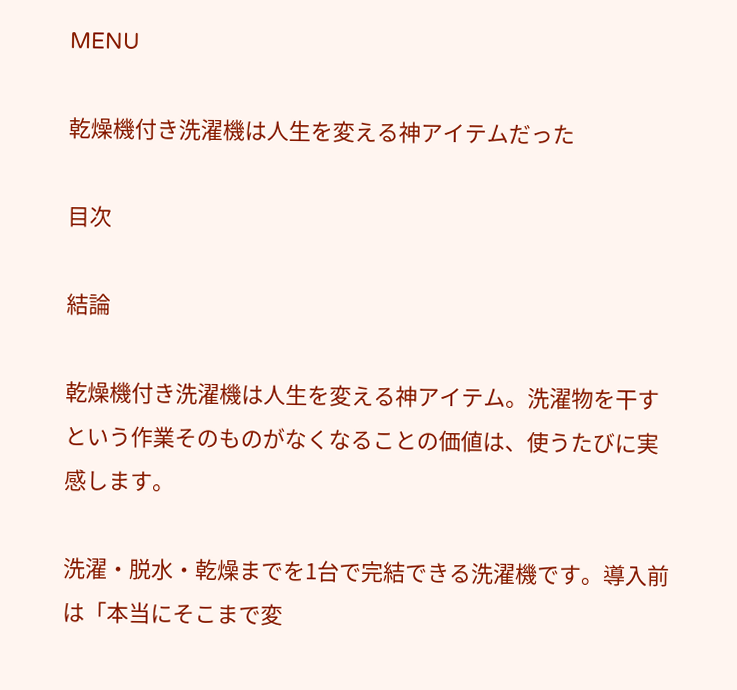MENU

乾燥機付き洗濯機は人生を変える神アイテムだった

目次

結論

乾燥機付き洗濯機は人生を変える神アイテム。洗濯物を干すという作業そのものがなくなることの価値は、使うたびに実感します。

洗濯・脱水・乾燥までを1台で完結できる洗濯機です。導入前は「本当にそこまで変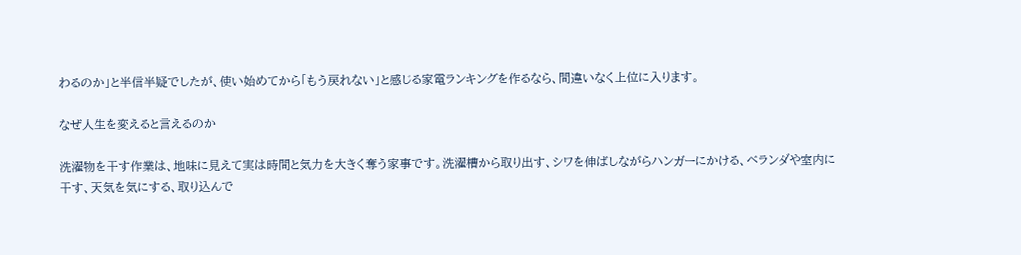わるのか」と半信半疑でしたが、使い始めてから「もう戻れない」と感じる家電ランキングを作るなら、間違いなく上位に入ります。

なぜ人生を変えると言えるのか

洗濯物を干す作業は、地味に見えて実は時間と気力を大きく奪う家事です。洗濯槽から取り出す、シワを伸ばしながらハンガーにかける、ベランダや室内に干す、天気を気にする、取り込んで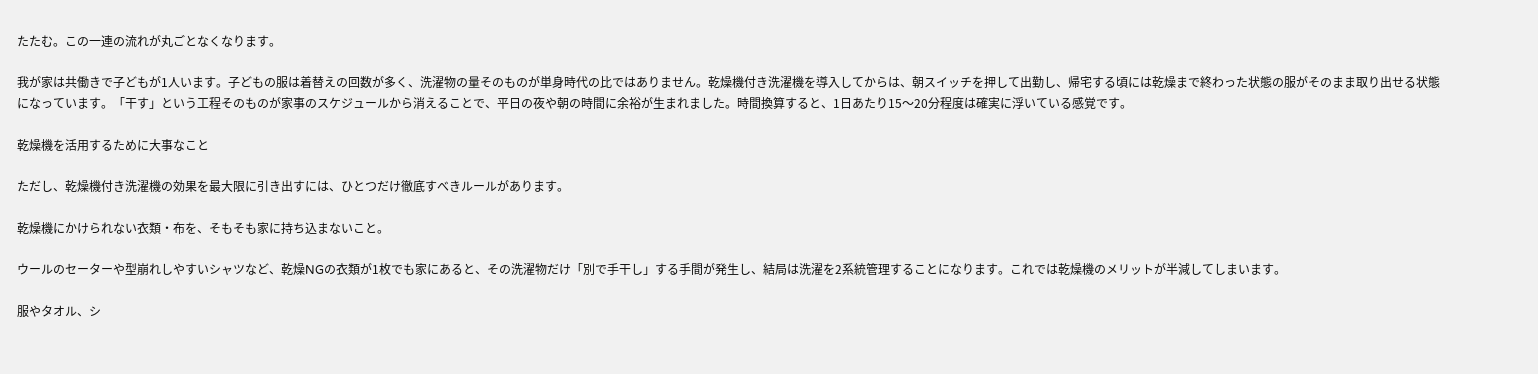たたむ。この一連の流れが丸ごとなくなります。

我が家は共働きで子どもが1人います。子どもの服は着替えの回数が多く、洗濯物の量そのものが単身時代の比ではありません。乾燥機付き洗濯機を導入してからは、朝スイッチを押して出勤し、帰宅する頃には乾燥まで終わった状態の服がそのまま取り出せる状態になっています。「干す」という工程そのものが家事のスケジュールから消えることで、平日の夜や朝の時間に余裕が生まれました。時間換算すると、1日あたり15〜20分程度は確実に浮いている感覚です。

乾燥機を活用するために大事なこと

ただし、乾燥機付き洗濯機の効果を最大限に引き出すには、ひとつだけ徹底すべきルールがあります。

乾燥機にかけられない衣類・布を、そもそも家に持ち込まないこと。

ウールのセーターや型崩れしやすいシャツなど、乾燥NGの衣類が1枚でも家にあると、その洗濯物だけ「別で手干し」する手間が発生し、結局は洗濯を2系統管理することになります。これでは乾燥機のメリットが半減してしまいます。

服やタオル、シ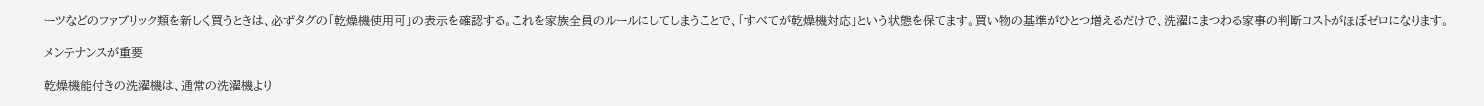ーツなどのファブリック類を新しく買うときは、必ずタグの「乾燥機使用可」の表示を確認する。これを家族全員のルールにしてしまうことで、「すべてが乾燥機対応」という状態を保てます。買い物の基準がひとつ増えるだけで、洗濯にまつわる家事の判断コストがほぼゼロになります。

メンテナンスが重要

乾燥機能付きの洗濯機は、通常の洗濯機より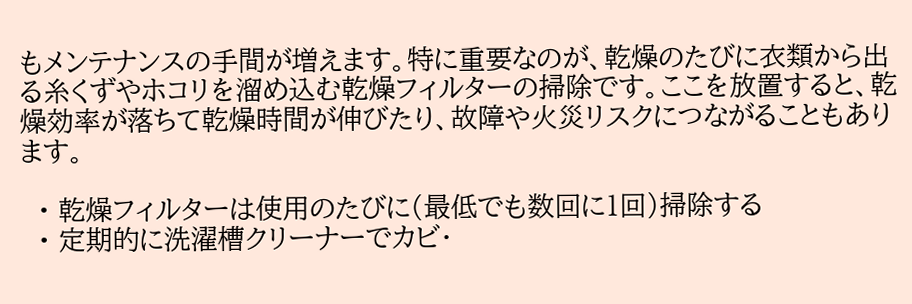もメンテナンスの手間が増えます。特に重要なのが、乾燥のたびに衣類から出る糸くずやホコリを溜め込む乾燥フィルターの掃除です。ここを放置すると、乾燥効率が落ちて乾燥時間が伸びたり、故障や火災リスクにつながることもあります。

  • 乾燥フィルターは使用のたびに(最低でも数回に1回)掃除する
  • 定期的に洗濯槽クリーナーでカビ・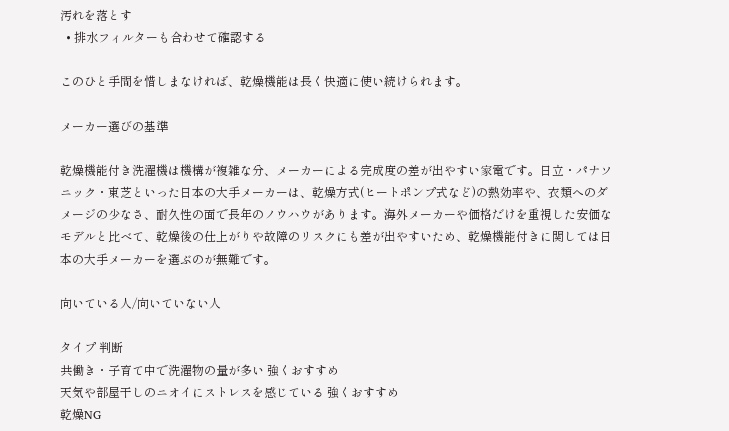汚れを落とす
  • 排水フィルターも合わせて確認する

このひと手間を惜しまなければ、乾燥機能は長く快適に使い続けられます。

メーカー選びの基準

乾燥機能付き洗濯機は機構が複雑な分、メーカーによる完成度の差が出やすい家電です。日立・パナソニック・東芝といった日本の大手メーカーは、乾燥方式(ヒートポンプ式など)の熱効率や、衣類へのダメージの少なさ、耐久性の面で長年のノウハウがあります。海外メーカーや価格だけを重視した安価なモデルと比べて、乾燥後の仕上がりや故障のリスクにも差が出やすいため、乾燥機能付きに関しては日本の大手メーカーを選ぶのが無難です。

向いている人/向いていない人

タイプ 判断
共働き・子育て中で洗濯物の量が多い 強くおすすめ
天気や部屋干しのニオイにストレスを感じている 強くおすすめ
乾燥NG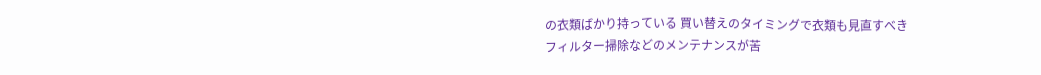の衣類ばかり持っている 買い替えのタイミングで衣類も見直すべき
フィルター掃除などのメンテナンスが苦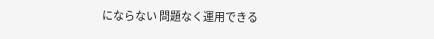にならない 問題なく運用できる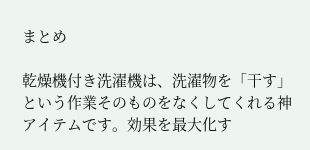まとめ

乾燥機付き洗濯機は、洗濯物を「干す」という作業そのものをなくしてくれる神アイテムです。効果を最大化す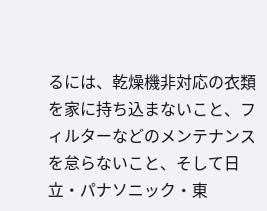るには、乾燥機非対応の衣類を家に持ち込まないこと、フィルターなどのメンテナンスを怠らないこと、そして日立・パナソニック・東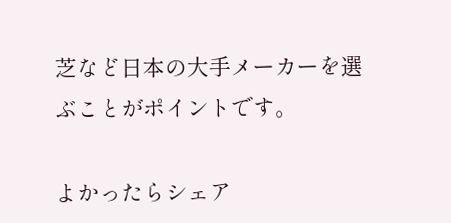芝など日本の大手メーカーを選ぶことがポイントです。

よかったらシェア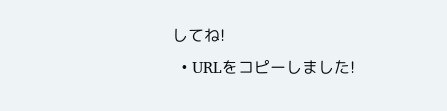してね!
  • URLをコピーしました!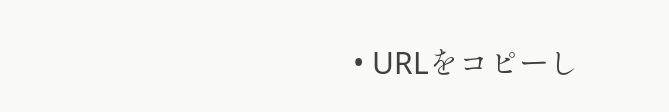• URLをコピーし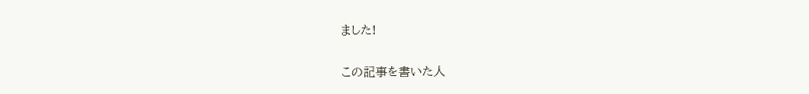ました!

この記事を書いた人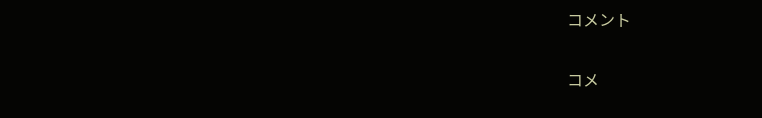コメント

コメ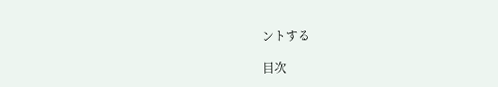ントする

目次